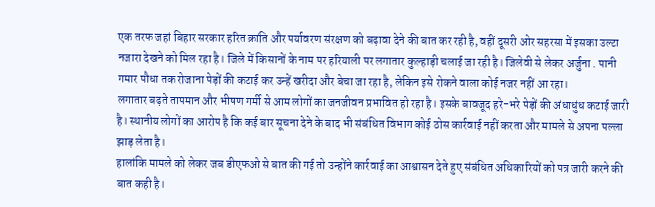एक तरफ जहां बिहार सरकार हरित क्रांति और पर्यावरण संरक्षण को बढ़ावा देने की बात कर रही है, वहीं दूसरी ओर सहरसा में इसका उल्टा नजारा देखने को मिल रहा है। जिले में किसानों के नाम पर हरियाली पर लगातार कुल्हाड़ी चलाई जा रही है। जिलेवी से लेकर अर्जुना . पानी गमार पौधा तक रोजाना पेड़ों की कटाई कर उन्हें खरीदा और बेचा जा रहा है, लेकिन इसे रोकने वाला कोई नजर नहीं आ रहा।
लगातार बढ़ते तापमान और भीषण गर्मी से आम लोगों का जनजीवन प्रभावित हो रहा है। इसके बावजूद हरे-भरे पेड़ों की अंधाधुंध कटाई जारी है। स्थानीय लोगों का आरोप है कि कई बार सूचना देने के बाद भी संबंधित विभाग कोई ठोस कार्रवाई नहीं करता और मामले से अपना पल्ला झाड़ लेता है।
हालांकि मामले को लेकर जब डीएफओ से बात की गई तो उन्होंने कार्रवाई का आश्वासन देते हुए संबंधित अधिकारियों को पत्र जारी करने की बात कही है।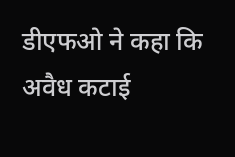डीएफओ ने कहा कि अवैध कटाई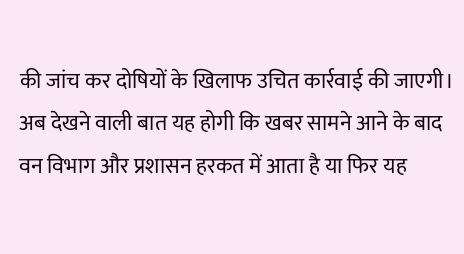की जांच कर दोषियों के खिलाफ उचित कार्रवाई की जाएगी।
अब देखने वाली बात यह होगी कि खबर सामने आने के बाद वन विभाग और प्रशासन हरकत में आता है या फिर यह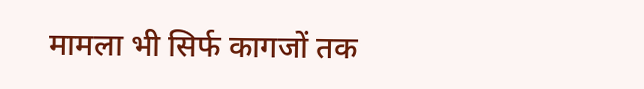मामला भी सिर्फ कागजों तक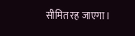सीमित रह जाएगा।